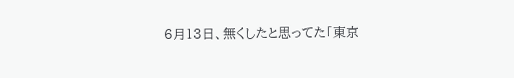6月13日、無くしたと思ってた「東京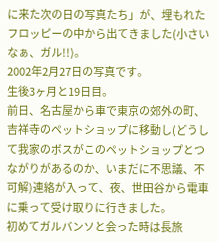に来た次の日の写真たち」が、埋もれたフロッピーの中から出てきました(小さいなぁ、ガル!!)。
2002年2月27日の写真です。
生後3ヶ月と19日目。
前日、名古屋から車で東京の郊外の町、吉祥寺のペットショップに移動し(どうして我家のボスがこのペットショップとつながりがあるのか、いまだに不思議、不可解)連絡が入って、夜、世田谷から電車に乗って受け取りに行きました。
初めてガルバンソと会った時は長旅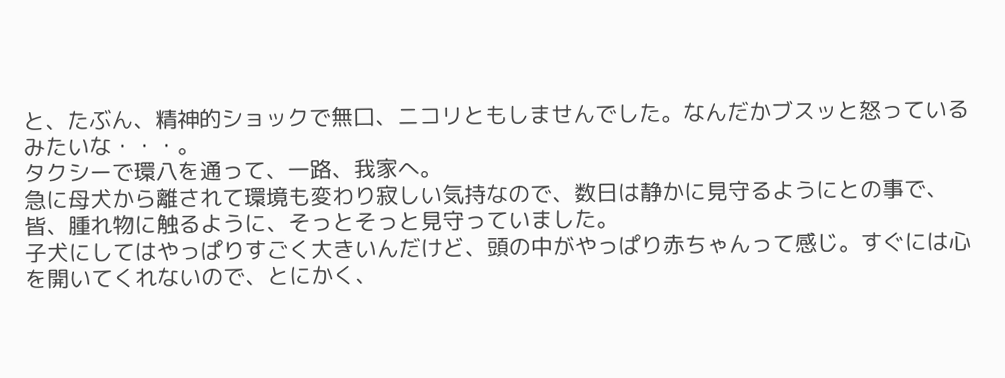と、たぶん、精神的ショックで無口、ニコリともしませんでした。なんだかブスッと怒っているみたいな・・・。
タクシーで環八を通って、一路、我家へ。
急に母犬から離されて環境も変わり寂しい気持なので、数日は静かに見守るようにとの事で、皆、腫れ物に触るように、そっとそっと見守っていました。
子犬にしてはやっぱりすごく大きいんだけど、頭の中がやっぱり赤ちゃんって感じ。すぐには心を開いてくれないので、とにかく、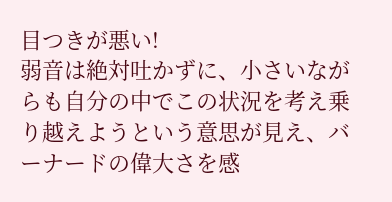目つきが悪い!
弱音は絶対吐かずに、小さいながらも自分の中でこの状況を考え乗り越えようという意思が見え、バーナードの偉大さを感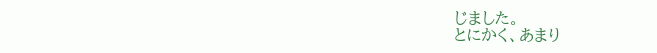じました。
とにかく、あまり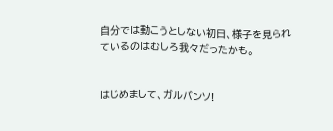自分では動こうとしない初日、様子を見られているのはむしろ我々だったかも。


はじめまして、ガルバンソ!